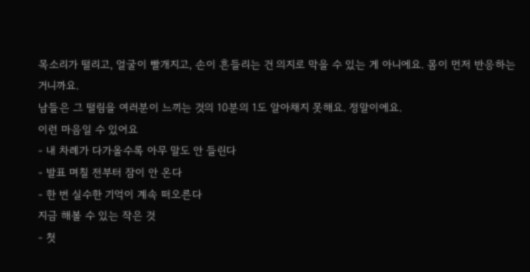목소리가 떨리고, 얼굴이 빨개지고, 손이 흔들리는 건 의지로 막을 수 있는 게 아니에요. 몸이 먼저 반응하는 거니까요.
남들은 그 떨림을 여러분이 느끼는 것의 10분의 1도 알아채지 못해요. 정말이에요.
이런 마음일 수 있어요
- 내 차례가 다가올수록 아무 말도 안 들린다
- 발표 며칠 전부터 잠이 안 온다
- 한 번 실수한 기억이 계속 떠오른다
지금 해볼 수 있는 작은 것
- 첫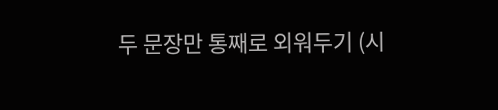두 문장만 통째로 외워두기 (시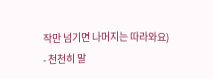작만 넘기면 나머지는 따라와요)
- 천천히 말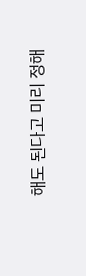해도 된다고 미리 정해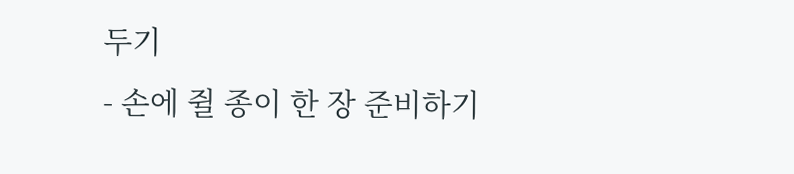두기
- 손에 쥘 종이 한 장 준비하기